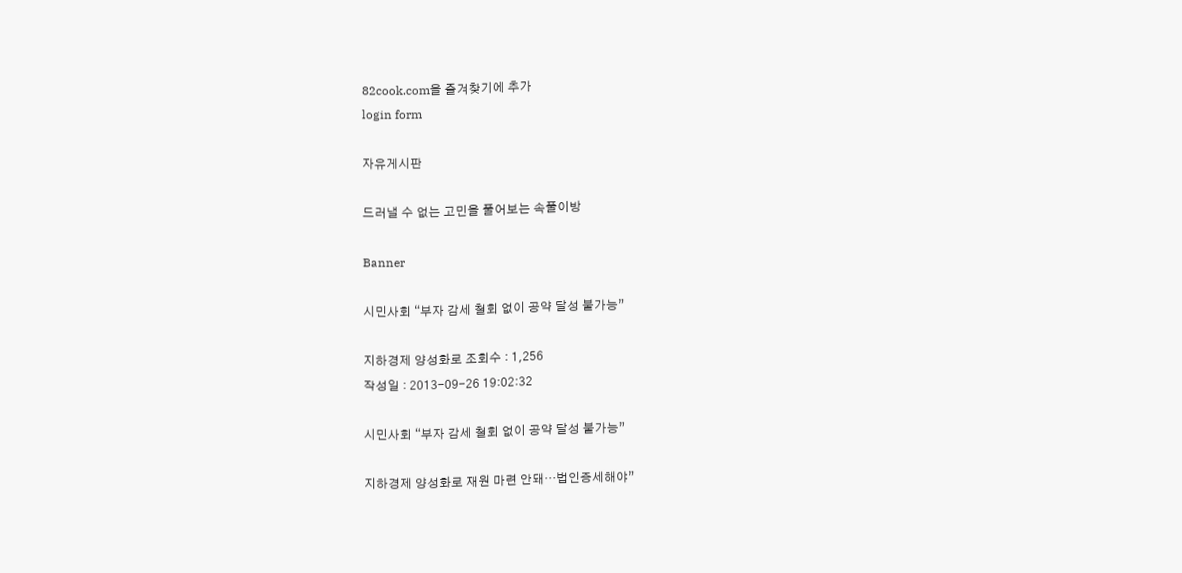82cook.com을 즐겨찾기에 추가
login form

자유게시판

드러낼 수 없는 고민을 풀어보는 속풀이방

Banner

시민사회 “부자 감세 철회 없이 공약 달성 불가능”

지하경제 양성화로 조회수 : 1,256
작성일 : 2013-09-26 19:02:32

시민사회 “부자 감세 철회 없이 공약 달성 불가능”

지하경제 양성화로 재원 마련 안돼…법인증세해야”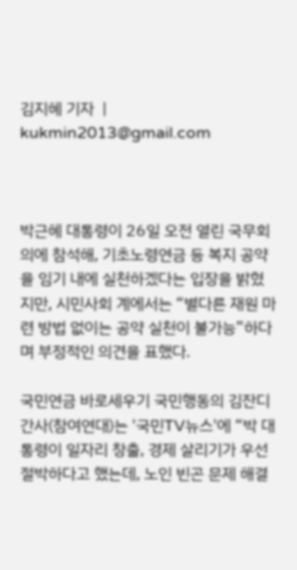김지혜 기자  |  kukmin2013@gmail.com



박근혜 대통령이 26일 오전 열린 국무회의에 참석해, 기초노령연금 등 복지 공약을 임기 내에 실천하겠다는 입장을 밝혔지만, 시민사회 계에서는 “별다른 재원 마련 방법 없이는 공약 실천이 불가능”하다며 부정적인 의견을 표했다.

국민연금 바로세우기 국민행동의 김잔디 간사(참여연대)는 '국민TV뉴스'에 “박 대통령이 일자리 창출, 경제 살리기가 우선 절박하다고 했는데, 노인 빈곤 문제 해결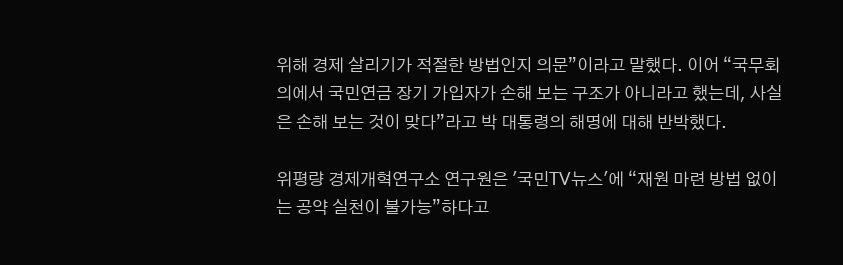위해 경제 살리기가 적절한 방법인지 의문”이라고 말했다. 이어 “국무회의에서 국민연금 장기 가입자가 손해 보는 구조가 아니라고 했는데, 사실은 손해 보는 것이 맞다”라고 박 대통령의 해명에 대해 반박했다.

위평량 경제개혁연구소 연구원은 '국민TV뉴스'에 “재원 마련 방법 없이는 공약 실천이 불가능”하다고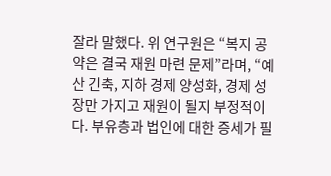잘라 말했다. 위 연구원은 “복지 공약은 결국 재원 마련 문제”라며, “예산 긴축, 지하 경제 양성화, 경제 성장만 가지고 재원이 될지 부정적이다. 부유층과 법인에 대한 증세가 필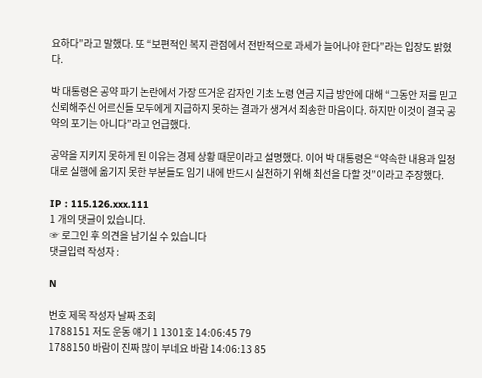요하다”라고 말했다. 또 “보편적인 복지 관점에서 전반적으로 과세가 늘어나야 한다”라는 입장도 밝혔다.

박 대통령은 공약 파기 논란에서 가장 뜨거운 감자인 기초 노령 연금 지급 방안에 대해 “그동안 저를 믿고 신뢰해주신 어르신들 모두에게 지급하지 못하는 결과가 생겨서 죄송한 마음이다. 하지만 이것이 결국 공약의 포기는 아니다”라고 언급했다.

공약을 지키지 못하게 된 이유는 경제 상황 때문이라고 설명했다. 이어 박 대통령은 “약속한 내용과 일정대로 실행에 옮기지 못한 부분들도 임기 내에 반드시 실천하기 위해 최선을 다할 것”이라고 주장했다.

IP : 115.126.xxx.111
1 개의 댓글이 있습니다.
☞ 로그인 후 의견을 남기실 수 있습니다
댓글입력 작성자 :

N

번호 제목 작성자 날짜 조회
1788151 저도 운동 얘기 1 1301호 14:06:45 79
1788150 바람이 진짜 많이 부네요 바람 14:06:13 85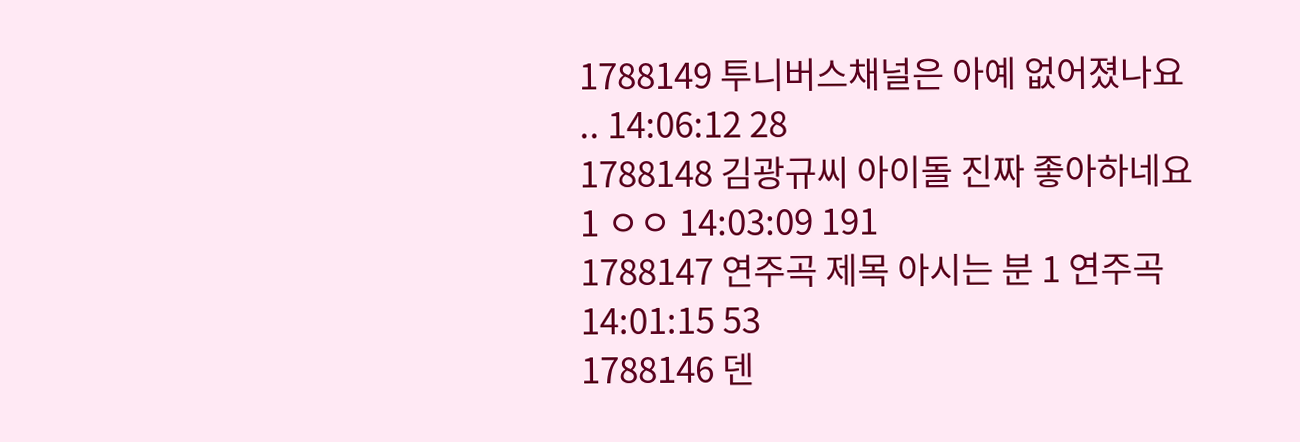1788149 투니버스채널은 아예 없어졌나요 .. 14:06:12 28
1788148 김광규씨 아이돌 진짜 좋아하네요 1 ㅇㅇ 14:03:09 191
1788147 연주곡 제목 아시는 분 1 연주곡 14:01:15 53
1788146 덴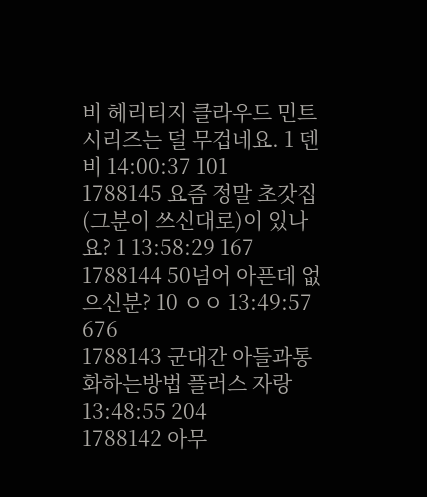비 헤리티지 클라우드 민트 시리즈는 덜 무겁네요. 1 덴비 14:00:37 101
1788145 요즘 정말 초갓집(그분이 쓰신대로)이 있나요? 1 13:58:29 167
1788144 50넘어 아픈데 없으신분? 10 ㅇㅇ 13:49:57 676
1788143 군대간 아들과통화하는방법 플러스 자랑 13:48:55 204
1788142 아무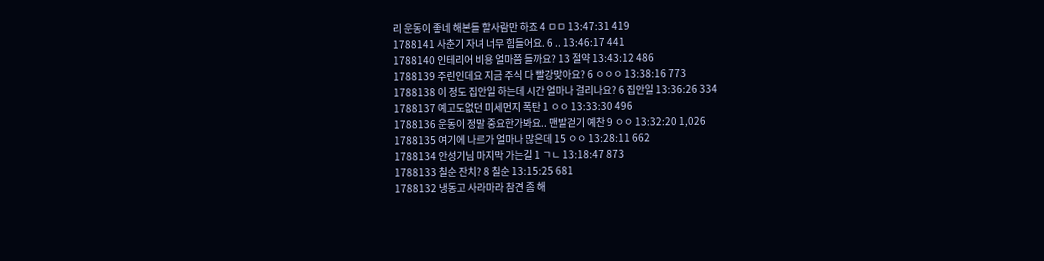리 운동이 좋네 해본들 할사람만 하죠 4 ㅁㅁ 13:47:31 419
1788141 사춘기 자녀 너무 힘들어요. 6 .. 13:46:17 441
1788140 인테리어 비용 얼마쯤 들까요? 13 절약 13:43:12 486
1788139 주린인데요 지금 주식 다 빨강맞아요? 6 ㅇㅇㅇ 13:38:16 773
1788138 이 정도 집안일 하는데 시간 얼마나 걸리나요? 6 집안일 13:36:26 334
1788137 예고도없던 미세먼지 폭탄 1 ㅇㅇ 13:33:30 496
1788136 운동이 정말 중요한가봐요.. 맨발걷기 예찬 9 ㅇㅇ 13:32:20 1,026
1788135 여기에 나르가 얼마나 많은데 15 ㅇㅇ 13:28:11 662
1788134 안성기님 마지막 가는길 1 ㄱㄴ 13:18:47 873
1788133 칠순 잔치? 8 칠순 13:15:25 681
1788132 냉동고 사라마라 참견 좀 해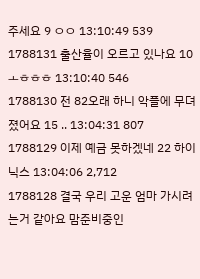주세요 9 ㅇㅇ 13:10:49 539
1788131 출산율이 오르고 있나요 10 ㅗㅎㅎㅎ 13:10:40 546
1788130 전 82오래 하니 악플에 무뎌졌어요 15 .. 13:04:31 807
1788129 이제 예금 못하겠네 22 하이닉스 13:04:06 2,712
1788128 결국 우리 고운 엄마 가시려는거 같아요 맘준비중인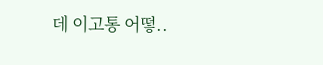데 이고통 어떻..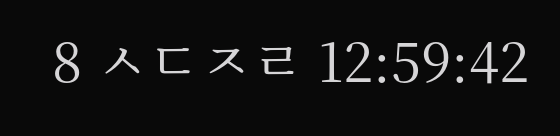8 ㅅㄷㅈㄹ 12:59:42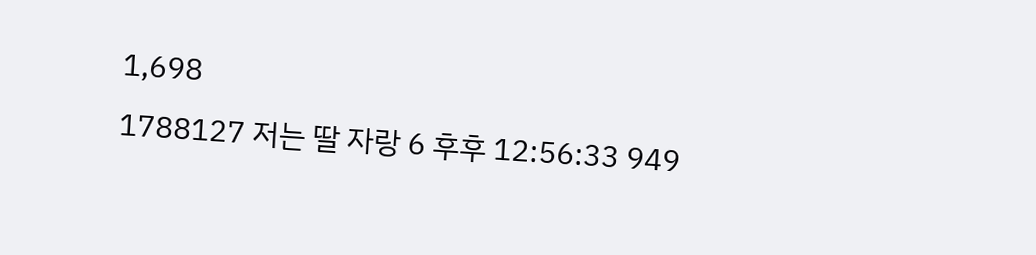1,698
1788127 저는 딸 자랑 6 후후 12:56:33 949